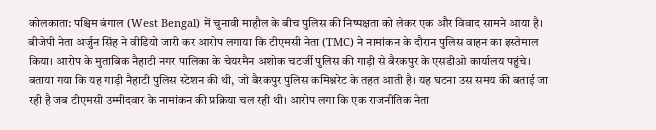कोलकाता: पश्चिम बंगाल (West Bengal) में चुनावी माहौल के बीच पुलिस की निष्पक्षता को लेकर एक और विवाद सामने आया है। बीजेपी नेता अर्जुन सिंह ने वीडियो जारी कर आरोप लगाया कि टीएमसी नेता (TMC) ने नामांकन के दौरान पुलिस वाहन का इस्तेमाल किया। आरोप के मुताबिक नैहाटी नगर पालिका के चेयरमैन अशोक चटर्जी पुलिस की गाड़ी से बैरकपुर के एसडीओ कार्यालय पहुंचे।
बताया गया कि यह गाड़ी नैहाटी पुलिस स्टेशन की थी, जो बैरकपुर पुलिस कमिश्नरेट के तहत आती है। यह घटना उस समय की बताई जा रही है जब टीएमसी उम्मीदवार के नामांकन की प्रक्रिया चल रही थी। आरोप लगा कि एक राजनीतिक नेता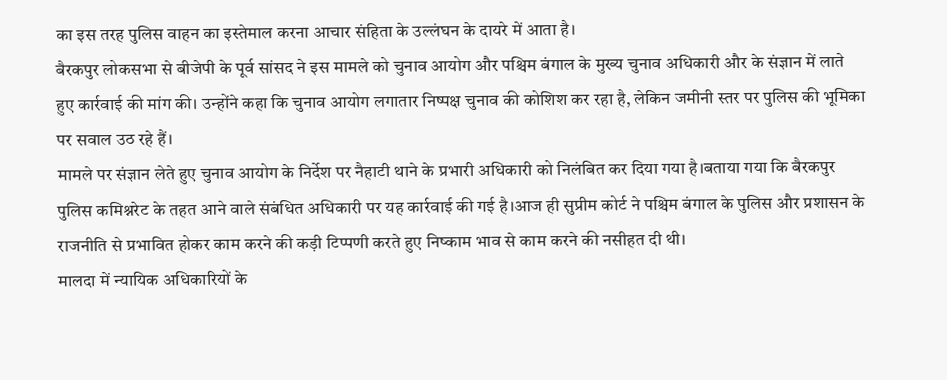का इस तरह पुलिस वाहन का इस्तेमाल करना आचार संहिता के उल्लंघन के दायरे में आता है।
बैरकपुर लोकसभा से बीजेपी के पूर्व सांसद ने इस मामले को चुनाव आयोग और पश्चिम बंगाल के मुख्य चुनाव अधिकारी और के संज्ञान में लाते हुए कार्रवाई की मांग की। उन्होंने कहा कि चुनाव आयोग लगातार निष्पक्ष चुनाव की कोशिश कर रहा है, लेकिन जमीनी स्तर पर पुलिस की भूमिका पर सवाल उठ रहे हैं।
मामले पर संज्ञान लेते हुए चुनाव आयोग के निर्देश पर नैहाटी थाने के प्रभारी अधिकारी को निलंबित कर दिया गया है।बताया गया कि बैरकपुर पुलिस कमिश्नरेट के तहत आने वाले संबंधित अधिकारी पर यह कार्रवाई की गई है।आज ही सुप्रीम कोर्ट ने पश्चिम बंगाल के पुलिस और प्रशासन के राजनीति से प्रभावित होकर काम करने की कड़ी टिप्पणी करते हुए निष्काम भाव से काम करने की नसीहत दी थी।
मालदा में न्यायिक अधिकारियों के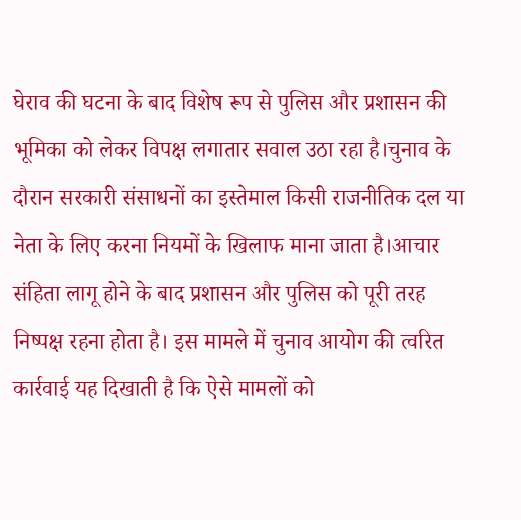घेराव की घटना के बाद विशेष रूप से पुलिस और प्रशासन की भूमिका को लेकर विपक्ष लगातार सवाल उठा रहा है।चुनाव के दौरान सरकारी संसाधनों का इस्तेमाल किसी राजनीतिक दल या नेता के लिए करना नियमों के खिलाफ माना जाता है।आचार संहिता लागू होने के बाद प्रशासन और पुलिस को पूरी तरह निष्पक्ष रहना होता है। इस मामले में चुनाव आयोग की त्वरित कार्रवाई यह दिखाती है कि ऐसे मामलों को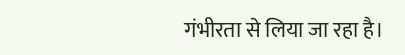गंभीरता से लिया जा रहा है।